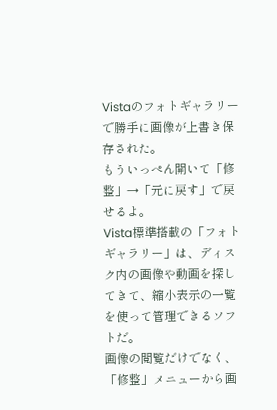Vistaのフォトギャラリーで勝手に画像が上書き保存された。
もういっぺん開いて「修整」→「元に戻す」で戻せるよ。
Vista標準搭載の「フォトギャラリー」は、ディスク内の画像や動画を探してきて、縮小表示の一覧を使って管理できるソフトだ。
画像の閲覧だけでなく、「修整」メニューから画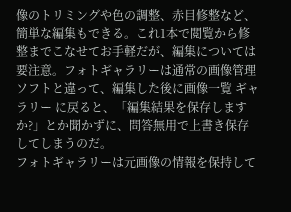像のトリミングや色の調整、赤目修整など、簡単な編集もできる。これ1本で閲覧から修整までこなせてお手軽だが、編集については要注意。フォトギャラリーは通常の画像管理ソフトと違って、編集した後に画像一覧 ギャラリー に戻ると、「編集結果を保存しますか?」とか聞かずに、問答無用で上書き保存してしまうのだ。
フォトギャラリーは元画像の情報を保持して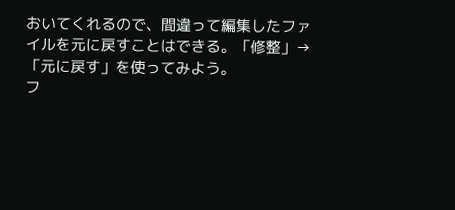おいてくれるので、間違って編集したファイルを元に戻すことはできる。「修整」→「元に戻す」を使ってみよう。
フ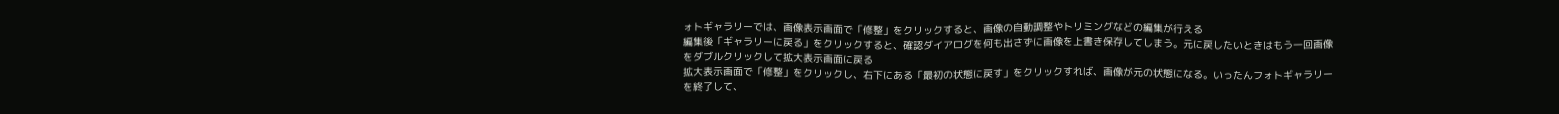ォトギャラリーでは、画像表示画面で「修整」をクリックすると、画像の自動調整やトリミングなどの編集が行える
編集後「ギャラリーに戻る」をクリックすると、確認ダイアログを何も出さずに画像を上書き保存してしまう。元に戻したいときはもう一回画像をダブルクリックして拡大表示画面に戻る
拡大表示画面で「修整」をクリックし、右下にある「最初の状態に戻す」をクリックすれば、画像が元の状態になる。いったんフォトギャラリーを終了して、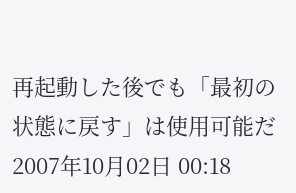再起動した後でも「最初の状態に戻す」は使用可能だ
2007年10月02日 00:18